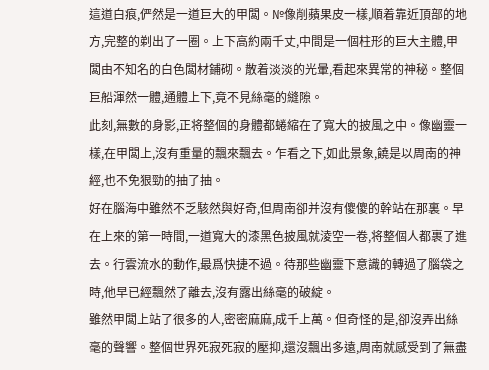這道白痕,俨然是一道巨大的甲闆。№像削蘋果皮一樣,順着靠近頂部的地方,完整的剃出了一圈。上下高約兩千丈,中間是一個柱形的巨大主體,甲闆由不知名的白色闆材鋪砌。散着淡淡的光暈,看起來異常的神秘。整個巨船渾然一體,通體上下,竟不見絲毫的縫隙。
此刻,無數的身影,正将整個的身體都蜷縮在了寬大的披風之中。像幽靈一樣,在甲闆上,沒有重量的飄來飄去。乍看之下,如此景象,饒是以周南的神經,也不免狠勁的抽了抽。
好在腦海中雖然不乏駭然與好奇,但周南卻并沒有傻傻的幹站在那裏。早在上來的第一時間,一道寬大的漆黑色披風就淩空一卷,将整個人都裹了進去。行雲流水的動作,最爲快捷不過。待那些幽靈下意識的轉過了腦袋之時,他早已經飄然了離去,沒有露出絲毫的破綻。
雖然甲闆上站了很多的人,密密麻麻,成千上萬。但奇怪的是,卻沒弄出絲毫的聲響。整個世界死寂死寂的壓抑,還沒飄出多遠,周南就感受到了無盡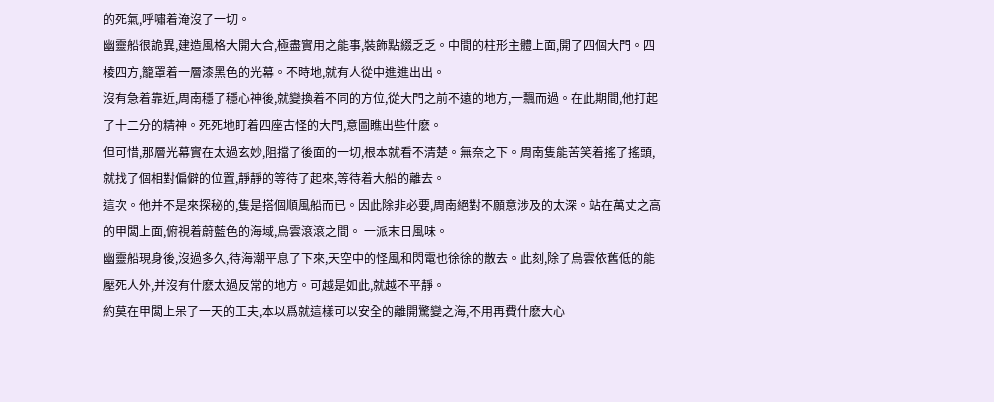的死氣,呼嘯着淹沒了一切。
幽靈船很詭異,建造風格大開大合,極盡實用之能事,裝飾點綴乏乏。中間的柱形主體上面,開了四個大門。四棱四方,籠罩着一層漆黑色的光幕。不時地,就有人從中進進出出。
沒有急着靠近,周南穩了穩心神後,就變換着不同的方位,從大門之前不遠的地方,一飄而過。在此期間,他打起了十二分的精神。死死地盯着四座古怪的大門,意圖瞧出些什麽。
但可惜,那層光幕實在太過玄妙,阻擋了後面的一切,根本就看不清楚。無奈之下。周南隻能苦笑着搖了搖頭,就找了個相對偏僻的位置,靜靜的等待了起來,等待着大船的離去。
這次。他并不是來探秘的,隻是搭個順風船而已。因此除非必要,周南絕對不願意涉及的太深。站在萬丈之高的甲闆上面,俯視着蔚藍色的海域,烏雲滾滾之間。 一派末日風味。
幽靈船現身後,沒過多久,待海潮平息了下來,天空中的怪風和閃電也徐徐的散去。此刻,除了烏雲依舊低的能壓死人外,并沒有什麽太過反常的地方。可越是如此,就越不平靜。
約莫在甲闆上呆了一天的工夫,本以爲就這樣可以安全的離開驚變之海,不用再費什麽大心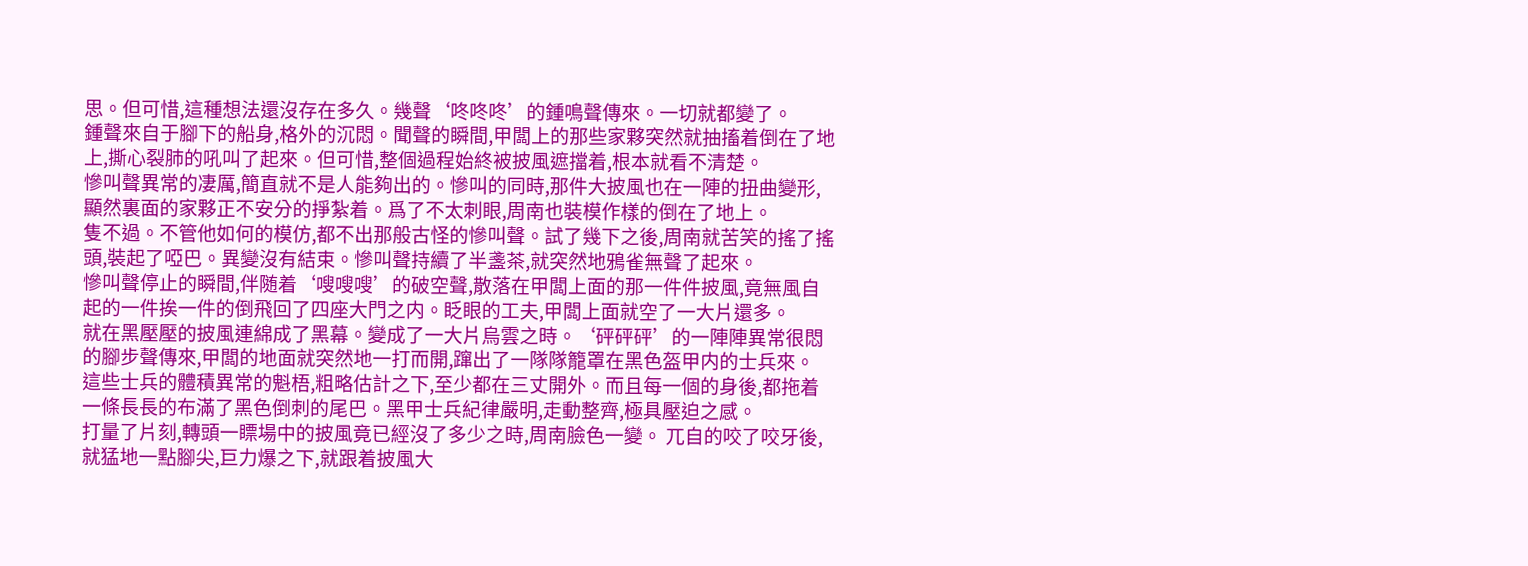思。但可惜,這種想法還沒存在多久。幾聲‘咚咚咚’的鍾鳴聲傳來。一切就都變了。
鍾聲來自于腳下的船身,格外的沉悶。聞聲的瞬間,甲闆上的那些家夥突然就抽搐着倒在了地上,撕心裂肺的吼叫了起來。但可惜,整個過程始終被披風遮擋着,根本就看不清楚。
慘叫聲異常的凄厲,簡直就不是人能夠出的。慘叫的同時,那件大披風也在一陣的扭曲變形,顯然裏面的家夥正不安分的掙紮着。爲了不太刺眼,周南也裝模作樣的倒在了地上。
隻不過。不管他如何的模仿,都不出那般古怪的慘叫聲。試了幾下之後,周南就苦笑的搖了搖頭,裝起了啞巴。異變沒有結束。慘叫聲持續了半盞茶,就突然地鴉雀無聲了起來。
慘叫聲停止的瞬間,伴随着‘嗖嗖嗖’的破空聲,散落在甲闆上面的那一件件披風,竟無風自起的一件挨一件的倒飛回了四座大門之内。眨眼的工夫,甲闆上面就空了一大片還多。
就在黑壓壓的披風連綿成了黑幕。變成了一大片烏雲之時。‘砰砰砰’的一陣陣異常很悶的腳步聲傳來,甲闆的地面就突然地一打而開,蹿出了一隊隊籠罩在黑色盔甲内的士兵來。
這些士兵的體積異常的魁梧,粗略估計之下,至少都在三丈開外。而且每一個的身後,都拖着一條長長的布滿了黑色倒刺的尾巴。黑甲士兵紀律嚴明,走動整齊,極具壓迫之感。
打量了片刻,轉頭一瞟場中的披風竟已經沒了多少之時,周南臉色一變。 兀自的咬了咬牙後,就猛地一點腳尖,巨力爆之下,就跟着披風大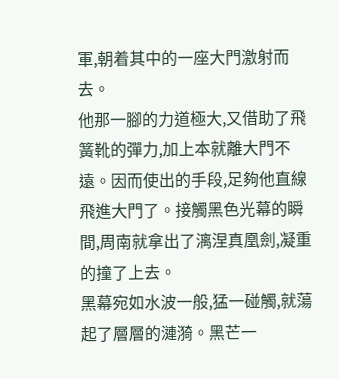軍,朝着其中的一座大門激射而去。
他那一腳的力道極大,又借助了飛簧靴的彈力,加上本就離大門不遠。因而使出的手段,足夠他直線飛進大門了。接觸黑色光幕的瞬間,周南就拿出了漓涅真凰劍,凝重的撞了上去。
黑幕宛如水波一般,猛一碰觸,就蕩起了層層的漣漪。黑芒一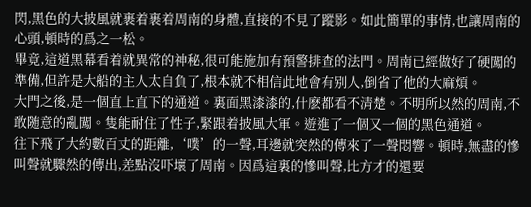閃,黑色的大披風就裹着裹着周南的身體,直接的不見了蹤影。如此簡單的事情,也讓周南的心頭,頓時的爲之一松。
畢竟,這道黑幕看着就異常的神秘,很可能施加有預警排查的法門。周南已經做好了硬闖的準備,但許是大船的主人太自負了,根本就不相信此地會有别人,倒省了他的大麻煩。
大門之後,是一個直上直下的通道。裏面黑漆漆的,什麽都看不清楚。不明所以然的周南,不敢随意的亂闖。隻能耐住了性子,緊跟着披風大軍。遊進了一個又一個的黑色通道。
往下飛了大約數百丈的距離,‘噗’的一聲,耳邊就突然的傳來了一聲悶響。頓時,無盡的慘叫聲就驟然的傳出,差點沒吓壞了周南。因爲這裏的慘叫聲,比方才的還要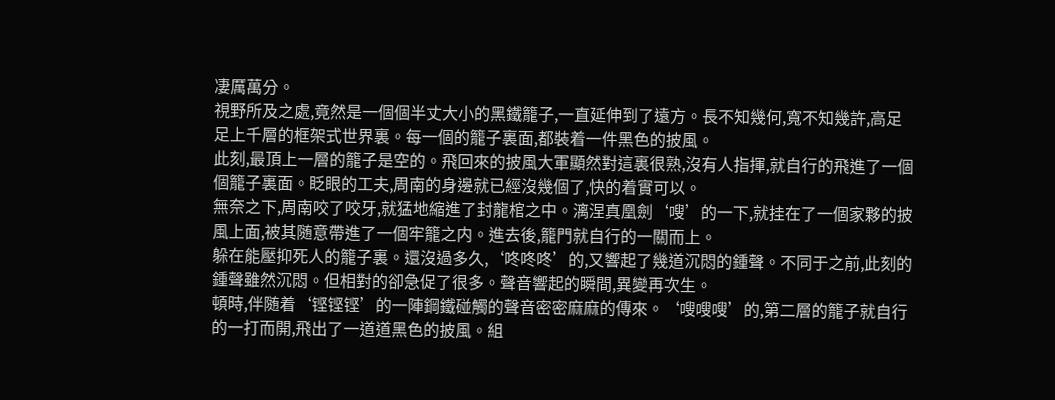凄厲萬分。
視野所及之處,竟然是一個個半丈大小的黑鐵籠子,一直延伸到了遠方。長不知幾何,寬不知幾許,高足足上千層的框架式世界裏。每一個的籠子裏面,都裝着一件黑色的披風。
此刻,最頂上一層的籠子是空的。飛回來的披風大軍顯然對這裏很熟,沒有人指揮,就自行的飛進了一個個籠子裏面。眨眼的工夫,周南的身邊就已經沒幾個了,快的着實可以。
無奈之下,周南咬了咬牙,就猛地縮進了封龍棺之中。漓涅真凰劍‘嗖’的一下,就挂在了一個家夥的披風上面,被其随意帶進了一個牢籠之内。進去後,籠門就自行的一關而上。
躲在能壓抑死人的籠子裏。還沒過多久,‘咚咚咚’的,又響起了幾道沉悶的鍾聲。不同于之前,此刻的鍾聲雖然沉悶。但相對的卻急促了很多。聲音響起的瞬間,異變再次生。
頓時,伴随着‘铿铿铿’的一陣鋼鐵碰觸的聲音密密麻麻的傳來。‘嗖嗖嗖’的,第二層的籠子就自行的一打而開,飛出了一道道黑色的披風。組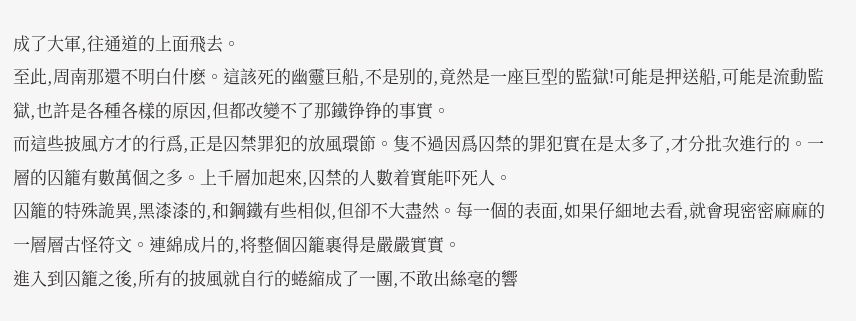成了大軍,往通道的上面飛去。
至此,周南那還不明白什麽。這該死的幽靈巨船,不是别的,竟然是一座巨型的監獄!可能是押送船,可能是流動監獄,也許是各種各樣的原因,但都改變不了那鐵铮铮的事實。
而這些披風方才的行爲,正是囚禁罪犯的放風環節。隻不過因爲囚禁的罪犯實在是太多了,才分批次進行的。一層的囚籠有數萬個之多。上千層加起來,囚禁的人數着實能吓死人。
囚籠的特殊詭異,黑漆漆的,和鋼鐵有些相似,但卻不大盡然。每一個的表面,如果仔細地去看,就會現密密麻麻的一層層古怪符文。連綿成片的,将整個囚籠裹得是嚴嚴實實。
進入到囚籠之後,所有的披風就自行的蜷縮成了一團,不敢出絲毫的響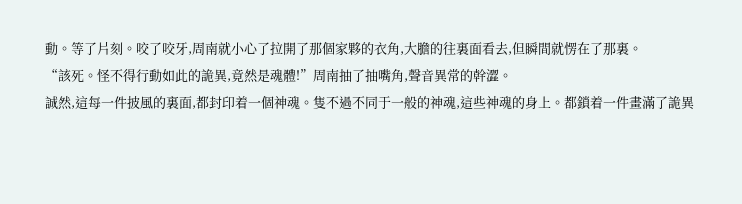動。等了片刻。咬了咬牙,周南就小心了拉開了那個家夥的衣角,大膽的往裏面看去,但瞬間就愣在了那裏。
“該死。怪不得行動如此的詭異,竟然是魂體!”周南抽了抽嘴角,聲音異常的幹澀。
誠然,這每一件披風的裏面,都封印着一個神魂。隻不過不同于一般的神魂,這些神魂的身上。都鎖着一件畫滿了詭異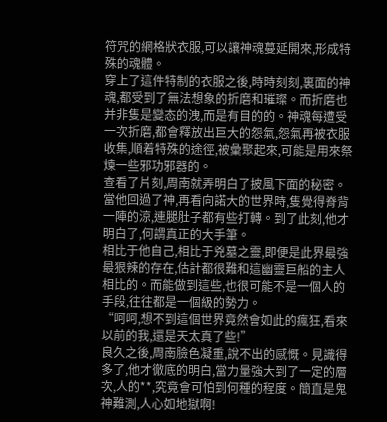符咒的網格狀衣服,可以讓神魂蔓延開來,形成特殊的魂體。
穿上了這件特制的衣服之後,時時刻刻,裏面的神魂,都受到了無法想象的折磨和璀璨。而折磨也并非隻是變态的洩,而是有目的的。神魂每遭受一次折磨,都會釋放出巨大的怨氣,怨氣再被衣服收集,順着特殊的途徑,被彙聚起來,可能是用來祭煉一些邪功邪器的。
查看了片刻,周南就弄明白了披風下面的秘密。當他回過了神,再看向諾大的世界時,隻覺得脊背一陣的涼,連腿肚子都有些打轉。到了此刻,他才明白了,何謂真正的大手筆。
相比于他自己,相比于兇墓之靈,即便是此界最強最狠辣的存在,估計都很難和這幽靈巨船的主人相比的。而能做到這些,也很可能不是一個人的手段,往往都是一個級的勢力。
“呵呵,想不到這個世界竟然會如此的瘋狂,看來以前的我,還是天太真了些!”
良久之後,周南臉色凝重,說不出的感慨。見識得多了,他才徹底的明白,當力量強大到了一定的層次,人的**,究竟會可怕到何種的程度。簡直是鬼神難測,人心如地獄啊!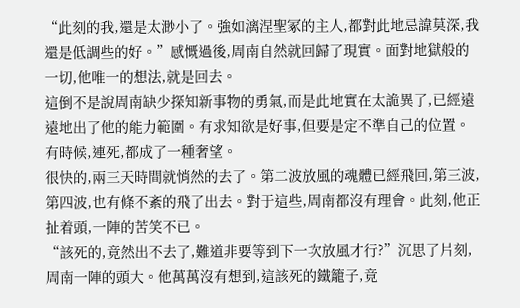“此刻的我,還是太渺小了。強如漓涅聖冢的主人,都對此地忌諱莫深,我還是低調些的好。”感慨過後,周南自然就回歸了現實。面對地獄般的一切,他唯一的想法,就是回去。
這倒不是說周南缺少探知新事物的勇氣,而是此地實在太詭異了,已經遠遠地出了他的能力範圍。有求知欲是好事,但要是定不準自己的位置。有時候,連死,都成了一種奢望。
很快的,兩三天時間就悄然的去了。第二波放風的魂體已經飛回,第三波,第四波,也有條不紊的飛了出去。對于這些,周南都沒有理會。此刻,他正扯着頭,一陣的苦笑不已。
“該死的,竟然出不去了,難道非要等到下一次放風才行?”沉思了片刻,周南一陣的頭大。他萬萬沒有想到,這該死的鐵籠子,竟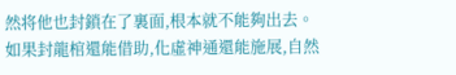然将他也封鎖在了裏面,根本就不能夠出去。
如果封龍棺還能借助,化虛神通還能施展,自然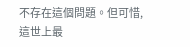不存在這個問題。但可惜,這世上最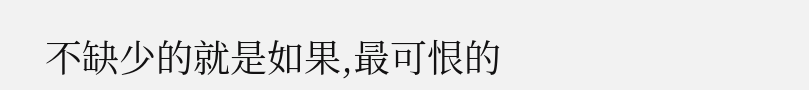不缺少的就是如果,最可恨的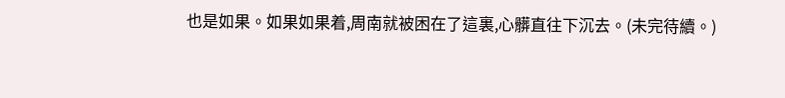也是如果。如果如果着,周南就被困在了這裏,心髒直往下沉去。(未完待續。)